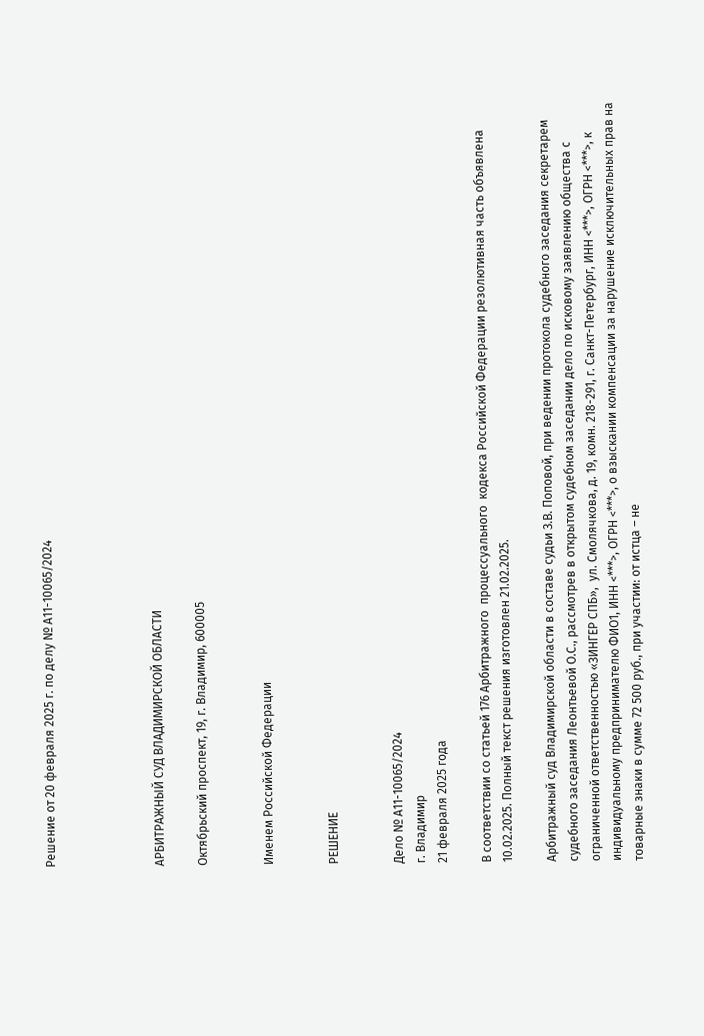Решение от 20 февраля 2025 г. по делу № А11-10065/2024




АРБИТРАЖНЫЙ СУД ВЛАДИМИРСКОЙ ОБЛАСТИ

Октябрьский проспект, 19, г. Владимир, 600005


Именем Российской Федерации


РЕШЕНИЕ


Дело № А11-10065/2024
г. Владимир
21 февраля 2025 года

В соответствии со статьей 176 Арбитражного  процессуального  кодекса Российской Федерации резолютивная часть объявлена 10.02.2025. Полный текст решения изготовлен 21.02.2025.

Арбитражный суд Владимирской области в составе судьи З.В. Поповой, при ведении протокола судебного заседания секретарем судебного заседания Леонтьевой О.С., рассмотрев в открытом судебном заседании дело по исковому заявлению общества с ограниченной ответственностью «ЗИНГЕР СПБ»,  ул. Смолячкова, д. 19, комн. 218-291, г. Санкт-Петербург, ИНН <***>, ОГРН <***>, к индивидуальному предпринимателю ФИО1, ИНН <***>, ОГРН <***>, о взыскании компенсации за нарушение исключительных прав на товарные знаки в сумме 72 500 руб., при участии: от истца – не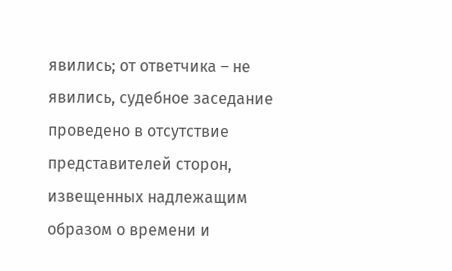явились; от ответчика – не явились, судебное заседание проведено в отсутствие представителей сторон, извещенных надлежащим образом о времени и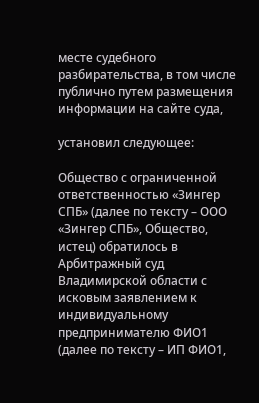месте судебного разбирательства, в том числе публично путем размещения информации на сайте суда,

установил следующее:

Общество с ограниченной ответственностью «Зингер СПБ» (далее по тексту – ООО «Зингер СПБ», Общество, истец) обратилось в Арбитражный суд Владимирской области с исковым заявлением к индивидуальному предпринимателю ФИО1 (далее по тексту – ИП ФИО1,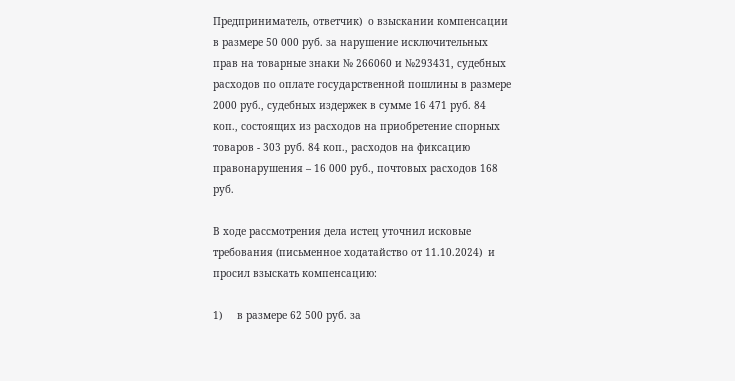Предприниматель, ответчик)  о взыскании компенсации в размере 50 000 руб. за нарушение исключительных прав на товарные знаки № 266060 и №293431, судебных расходов по оплате государственной пошлины в размере 2000 руб., судебных издержек в сумме 16 471 руб. 84 коп., состоящих из расходов на приобретение спорных товаров - 303 руб. 84 коп., расходов на фиксацию правонарушения – 16 000 руб., почтовых расходов 168 руб.

В ходе рассмотрения дела истец уточнил исковые требования (письменное ходатайство от 11.10.2024)  и просил взыскать компенсацию:

1)     в размере 62 500 руб. за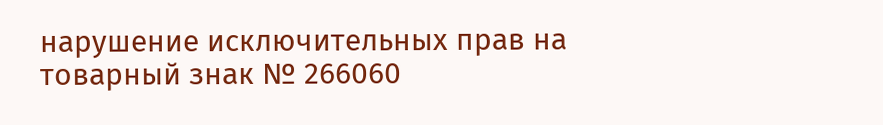нарушение исключительных прав на товарный знак № 266060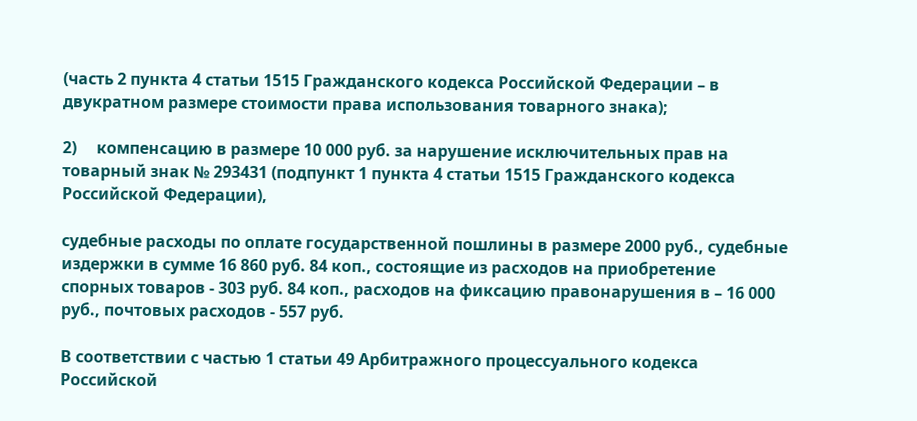(часть 2 пункта 4 статьи 1515 Гражданского кодекса Российской Федерации – в двукратном размере стоимости права использования товарного знака);

2)     компенсацию в размере 10 000 руб. за нарушение исключительных прав на товарный знак № 293431 (подпункт 1 пункта 4 статьи 1515 Гражданского кодекса Российской Федерации),

судебные расходы по оплате государственной пошлины в размере 2000 руб., судебные издержки в сумме 16 860 руб. 84 коп., состоящие из расходов на приобретение спорных товаров - 303 руб. 84 коп., расходов на фиксацию правонарушения в – 16 000 руб., почтовых расходов - 557 руб.

В соответствии с частью 1 статьи 49 Арбитражного процессуального кодекса Российской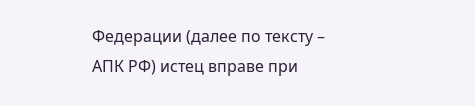Федерации (далее по тексту – АПК РФ) истец вправе при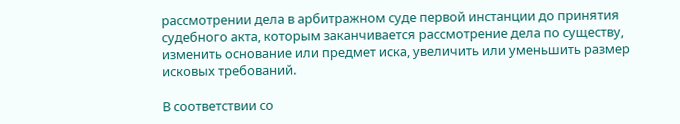рассмотрении дела в арбитражном суде первой инстанции до принятия судебного акта, которым заканчивается рассмотрение дела по существу, изменить основание или предмет иска, увеличить или уменьшить размер исковых требований.

В соответствии со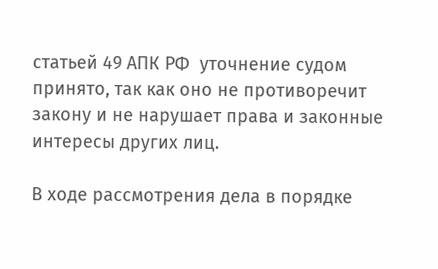статьей 49 АПК РФ  уточнение судом принято, так как оно не противоречит закону и не нарушает права и законные интересы других лиц.

В ходе рассмотрения дела в порядке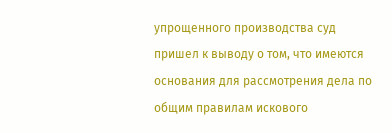упрощенного производства суд пришел к выводу о том, что имеются основания для рассмотрения дела по общим правилам искового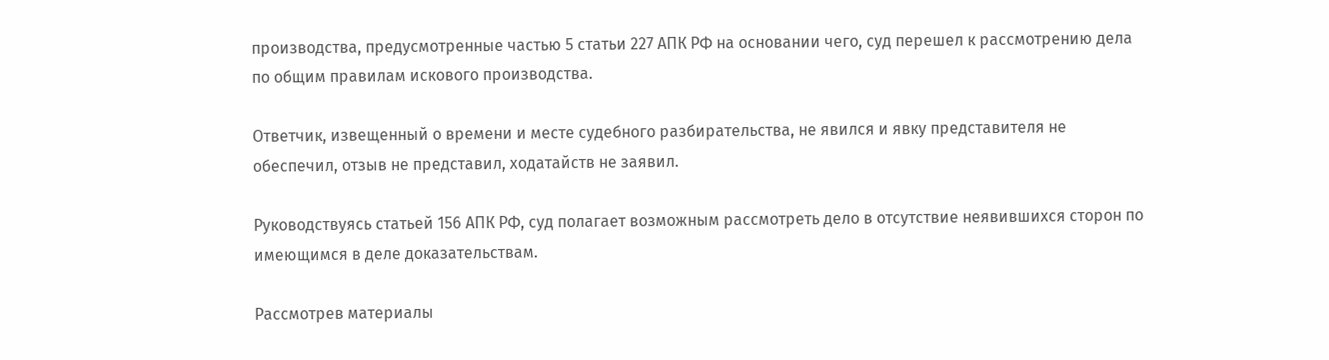производства, предусмотренные частью 5 статьи 227 АПК РФ на основании чего, суд перешел к рассмотрению дела по общим правилам искового производства.

Ответчик, извещенный о времени и месте судебного разбирательства, не явился и явку представителя не обеспечил, отзыв не представил, ходатайств не заявил.

Руководствуясь статьей 156 АПК РФ, суд полагает возможным рассмотреть дело в отсутствие неявившихся сторон по имеющимся в деле доказательствам.

Рассмотрев материалы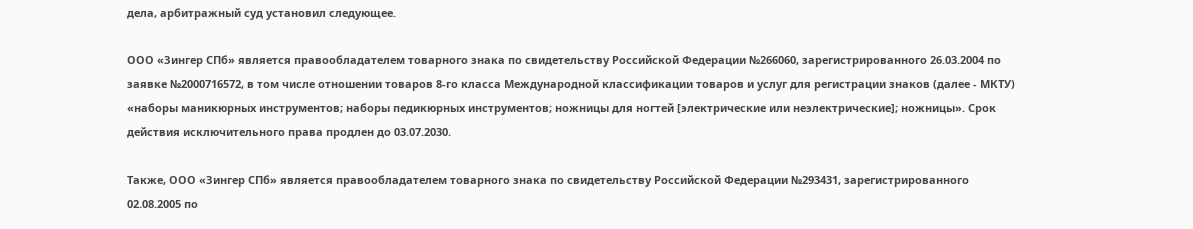дела, арбитражный суд установил следующее.

ООО «Зингер СПб» является правообладателем товарного знака по свидетельству Российской Федерации №266060, зарегистрированного 26.03.2004 по заявке №2000716572, в том числе отношении товаров 8-го класса Международной классификации товаров и услуг для регистрации знаков (далее - МКТУ) «наборы маникюрных инструментов; наборы педикюрных инструментов; ножницы для ногтей [электрические или неэлектрические]; ножницы». Срок действия исключительного права продлен до 03.07.2030.

Также, ООО «Зингер СПб» является правообладателем товарного знака по свидетельству Российской Федерации №293431, зарегистрированного 02.08.2005 по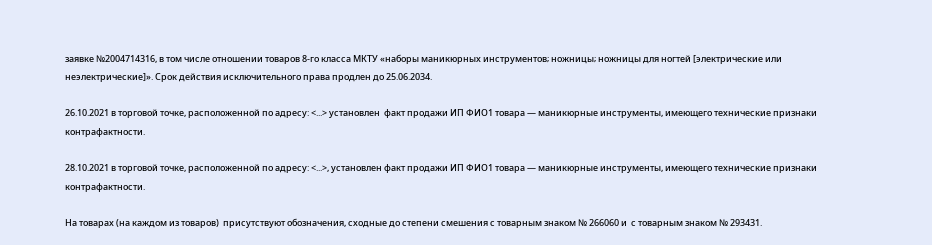заявке №2004714316, в том числе отношении товаров 8-го класса МКТУ «наборы маникюрных инструментов; ножницы; ножницы для ногтей [электрические или неэлектрические]». Срок действия исключительного права продлен до 25.06.2034.

26.10.2021 в торговой точке, расположенной по адресу: <...> установлен  факт продажи ИП ФИО1 товара — маникюрные инструменты, имеющего технические признаки контрафактности.

28.10.2021 в торговой точке, расположенной по адресу: <...>, установлен факт продажи ИП ФИО1 товара — маникюрные инструменты, имеющего технические признаки контрафактности.

На товарах (на каждом из товаров)  присутствуют обозначения, сходные до степени смешения с товарным знаком № 266060 и  с товарным знаком № 293431.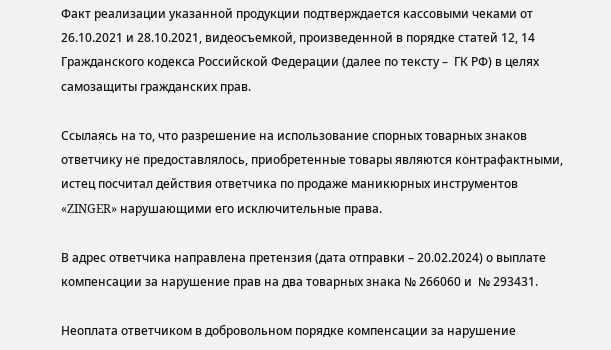Факт реализации указанной продукции подтверждается кассовыми чеками от 26.10.2021 и 28.10.2021, видеосъемкой, произведенной в порядке статей 12, 14 Гражданского кодекса Российской Федерации (далее по тексту –  ГК РФ) в целях самозащиты гражданских прав.

Ссылаясь на то, что разрешение на использование спорных товарных знаков ответчику не предоставлялось, приобретенные товары являются контрафактными, истец посчитал действия ответчика по продаже маникюрных инструментов «ZINGER» нарушающими его исключительные права.

В адрес ответчика направлена претензия (дата отправки – 20.02.2024) о выплате компенсации за нарушение прав на два товарных знака № 266060 и  № 293431.

Неоплата ответчиком в добровольном порядке компенсации за нарушение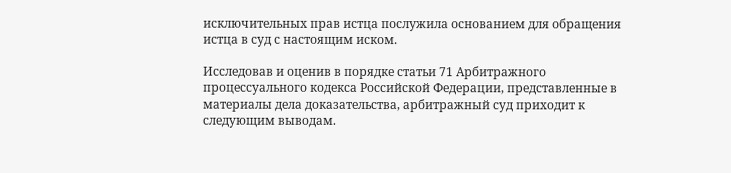исключительных прав истца послужила основанием для обращения истца в суд с настоящим иском.

Исследовав и оценив в порядке статьи 71 Арбитражного процессуального кодекса Российской Федерации, представленные в материалы дела доказательства, арбитражный суд приходит к следующим выводам.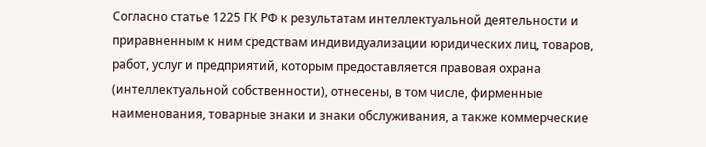Согласно статье 1225 ГК РФ к результатам интеллектуальной деятельности и приравненным к ним средствам индивидуализации юридических лиц, товаров, работ, услуг и предприятий, которым предоставляется правовая охрана (интеллектуальной собственности), отнесены, в том числе, фирменные наименования, товарные знаки и знаки обслуживания, а также коммерческие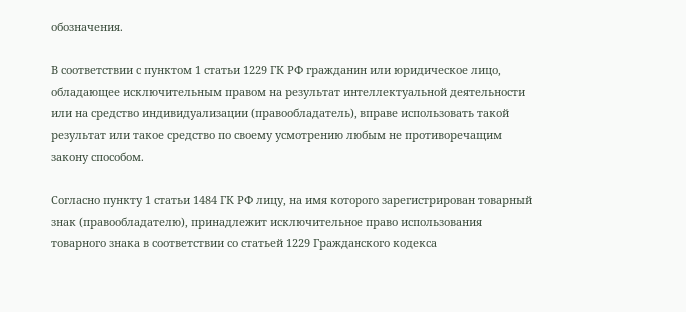обозначения.

В соответствии с пунктом 1 статьи 1229 ГК РФ гражданин или юридическое лицо, обладающее исключительным правом на результат интеллектуальной деятельности или на средство индивидуализации (правообладатель), вправе использовать такой результат или такое средство по своему усмотрению любым не противоречащим закону способом.

Согласно пункту 1 статьи 1484 ГК РФ лицу, на имя которого зарегистрирован товарный знак (правообладателю), принадлежит исключительное право использования товарного знака в соответствии со статьей 1229 Гражданского кодекса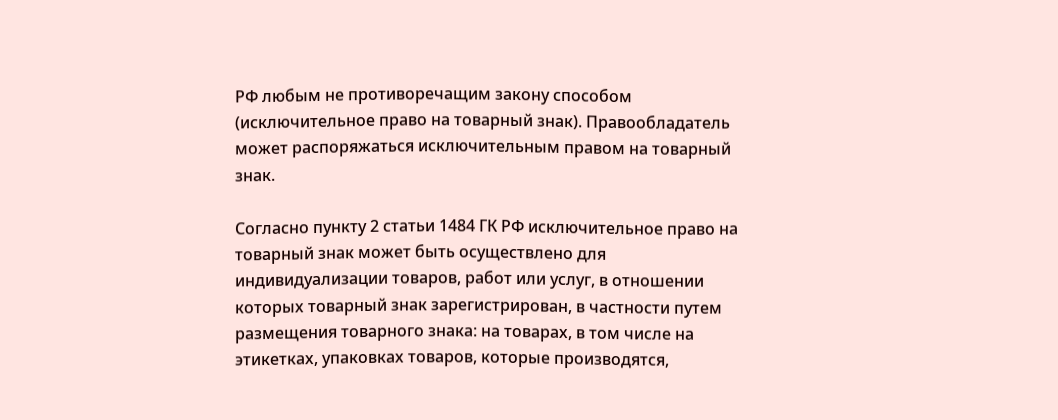РФ любым не противоречащим закону способом (исключительное право на товарный знак). Правообладатель может распоряжаться исключительным правом на товарный знак.

Согласно пункту 2 статьи 1484 ГК РФ исключительное право на товарный знак может быть осуществлено для индивидуализации товаров, работ или услуг, в отношении которых товарный знак зарегистрирован, в частности путем размещения товарного знака: на товарах, в том числе на этикетках, упаковках товаров, которые производятся,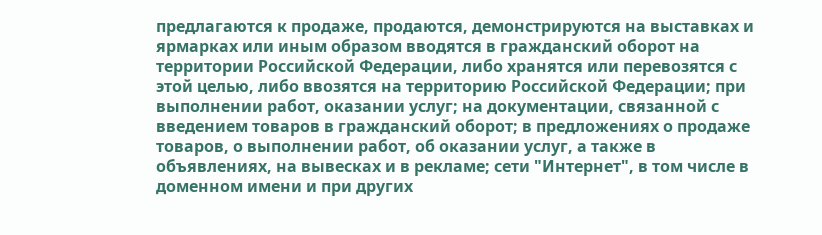предлагаются к продаже, продаются, демонстрируются на выставках и ярмарках или иным образом вводятся в гражданский оборот на территории Российской Федерации, либо хранятся или перевозятся с этой целью, либо ввозятся на территорию Российской Федерации; при выполнении работ, оказании услуг; на документации, связанной с введением товаров в гражданский оборот; в предложениях о продаже товаров, о выполнении работ, об оказании услуг, а также в объявлениях, на вывесках и в рекламе; сети "Интернет", в том числе в доменном имени и при других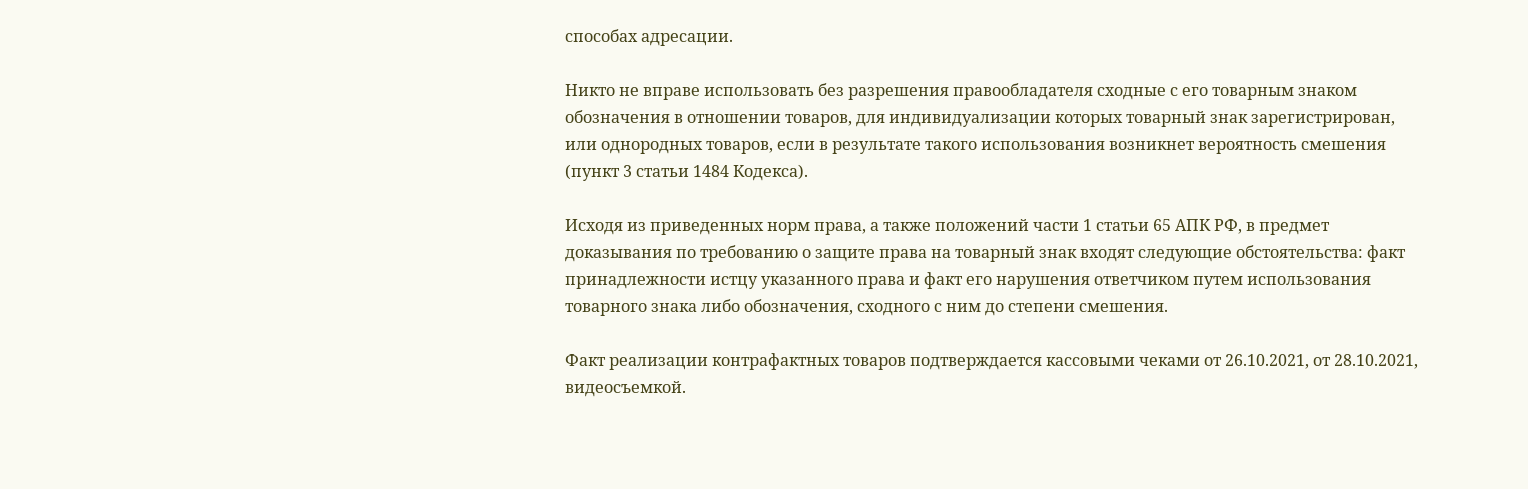способах адресации.

Никто не вправе использовать без разрешения правообладателя сходные с его товарным знаком обозначения в отношении товаров, для индивидуализации которых товарный знак зарегистрирован, или однородных товаров, если в результате такого использования возникнет вероятность смешения (пункт 3 статьи 1484 Кодекса).

Исходя из приведенных норм права, а также положений части 1 статьи 65 АПК РФ, в предмет доказывания по требованию о защите права на товарный знак входят следующие обстоятельства: факт принадлежности истцу указанного права и факт его нарушения ответчиком путем использования товарного знака либо обозначения, сходного с ним до степени смешения.

Факт реализации контрафактных товаров подтверждается кассовыми чеками от 26.10.2021, от 28.10.2021, видеосъемкой.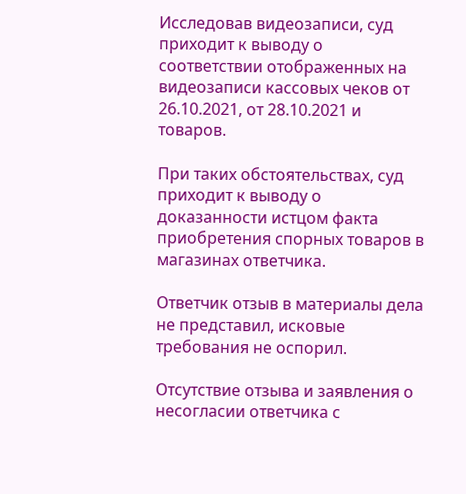Исследовав видеозаписи, суд приходит к выводу о соответствии отображенных на видеозаписи кассовых чеков от 26.10.2021, от 28.10.2021 и товаров.

При таких обстоятельствах, суд приходит к выводу о доказанности истцом факта приобретения спорных товаров в магазинах ответчика.

Ответчик отзыв в материалы дела не представил, исковые требования не оспорил.

Отсутствие отзыва и заявления о несогласии ответчика с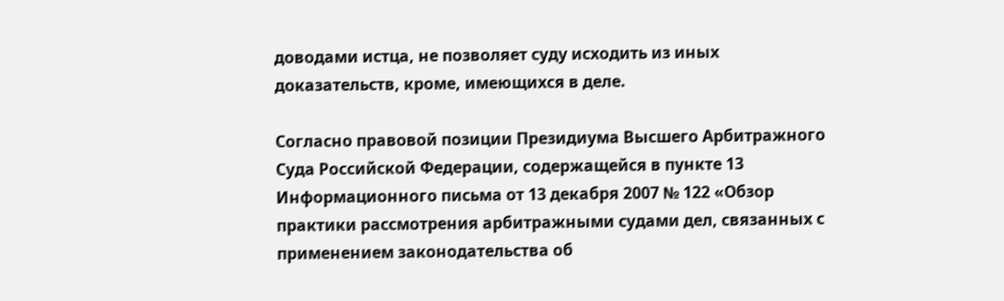доводами истца, не позволяет суду исходить из иных доказательств, кроме, имеющихся в деле.

Согласно правовой позиции Президиума Высшего Арбитражного Суда Российской Федерации, содержащейся в пункте 13 Информационного письма от 13 декабря 2007 № 122 «Обзор практики рассмотрения арбитражными судами дел, связанных с применением законодательства об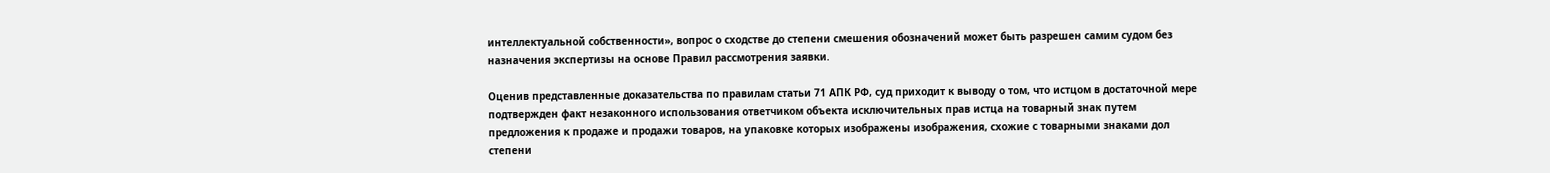интеллектуальной собственности», вопрос о сходстве до степени смешения обозначений может быть разрешен самим судом без назначения экспертизы на основе Правил рассмотрения заявки.

Оценив представленные доказательства по правилам статьи 71 АПК РФ, суд приходит к выводу о том, что истцом в достаточной мере подтвержден факт незаконного использования ответчиком объекта исключительных прав истца на товарный знак путем предложения к продаже и продажи товаров, на упаковке которых изображены изображения, схожие с товарными знаками дол степени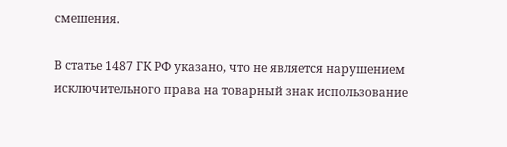смешения.

В статье 1487 ГК РФ указано, что не является нарушением исключительного права на товарный знак использование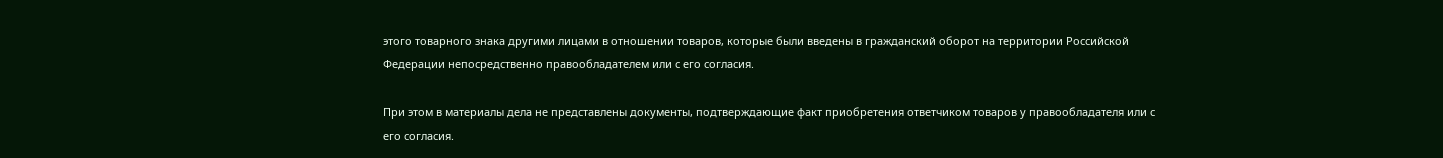этого товарного знака другими лицами в отношении товаров, которые были введены в гражданский оборот на территории Российской Федерации непосредственно правообладателем или с его согласия.

При этом в материалы дела не представлены документы, подтверждающие факт приобретения ответчиком товаров у правообладателя или с его согласия.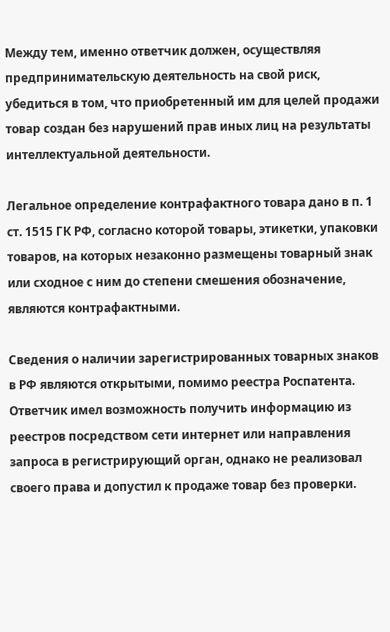Между тем, именно ответчик должен, осуществляя предпринимательскую деятельность на свой риск, убедиться в том, что приобретенный им для целей продажи товар создан без нарушений прав иных лиц на результаты интеллектуальной деятельности.

Легальное определение контрафактного товара дано в п. 1 ст. 1515 ГК РФ, согласно которой товары, этикетки, упаковки товаров, на которых незаконно размещены товарный знак или сходное с ним до степени смешения обозначение, являются контрафактными.

Сведения о наличии зарегистрированных товарных знаков в РФ являются открытыми, помимо реестра Роспатента. Ответчик имел возможность получить информацию из реестров посредством сети интернет или направления запроса в регистрирующий орган, однако не реализовал своего права и допустил к продаже товар без проверки.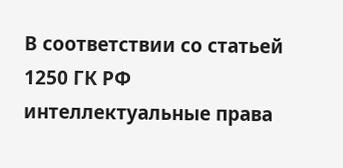В соответствии со статьей 1250 ГК РФ интеллектуальные права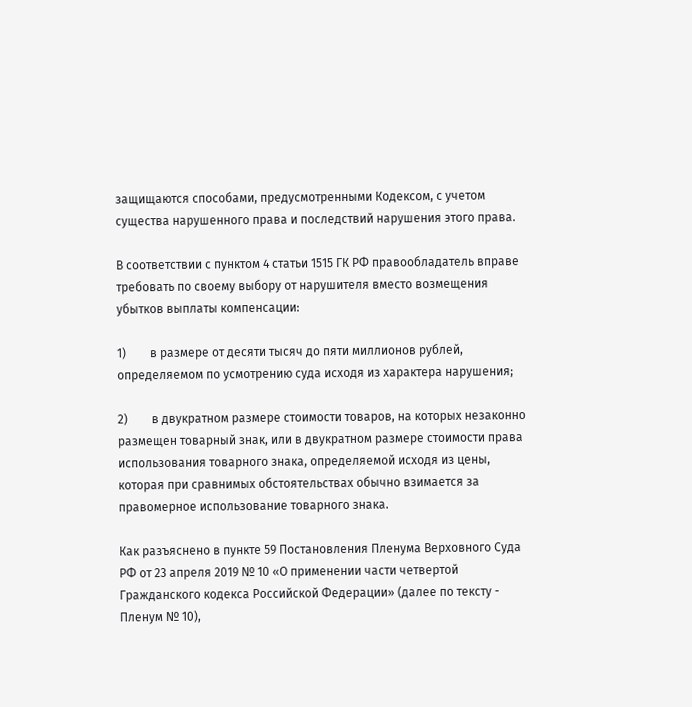защищаются способами, предусмотренными Кодексом, с учетом существа нарушенного права и последствий нарушения этого права.

В соответствии с пунктом 4 статьи 1515 ГК РФ правообладатель вправе требовать по своему выбору от нарушителя вместо возмещения убытков выплаты компенсации:

1)        в размере от десяти тысяч до пяти миллионов рублей, определяемом по усмотрению суда исходя из характера нарушения;

2)        в двукратном размере стоимости товаров, на которых незаконно размещен товарный знак, или в двукратном размере стоимости права использования товарного знака, определяемой исходя из цены, которая при сравнимых обстоятельствах обычно взимается за правомерное использование товарного знака.

Как разъяснено в пункте 59 Постановления Пленума Верховного Суда РФ от 23 апреля 2019 № 10 «О применении части четвертой Гражданского кодекса Российской Федерации» (далее по тексту - Пленум № 10),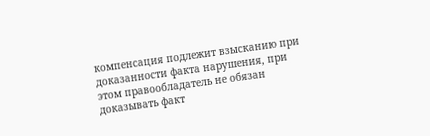компенсация подлежит взысканию при доказанности факта нарушения, при этом правообладатель не обязан доказывать факт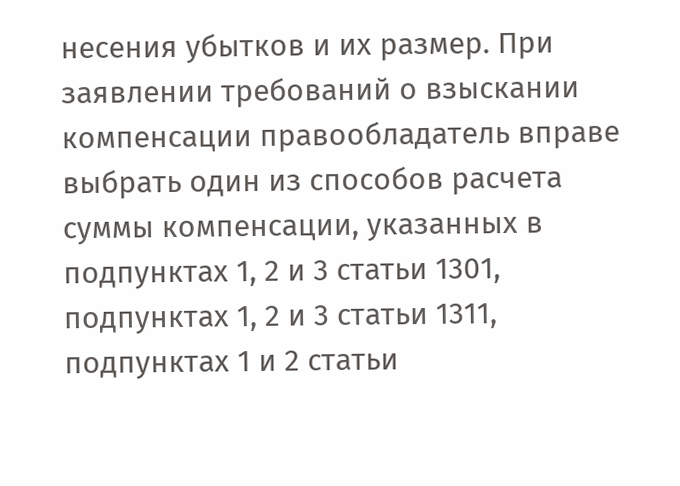несения убытков и их размер. При заявлении требований о взыскании компенсации правообладатель вправе выбрать один из способов расчета суммы компенсации, указанных в подпунктах 1, 2 и 3 статьи 1301, подпунктах 1, 2 и 3 статьи 1311, подпунктах 1 и 2 статьи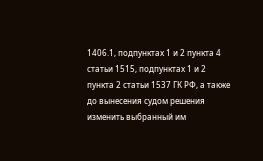1406.1, подпунктах 1 и 2 пункта 4 статьи 1515, подпунктах 1 и 2 пункта 2 статьи 1537 ГК РФ, а также до вынесения судом решения изменить выбранный им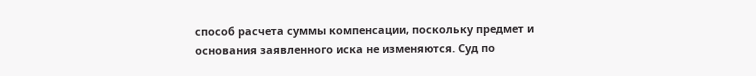способ расчета суммы компенсации, поскольку предмет и основания заявленного иска не изменяются. Суд по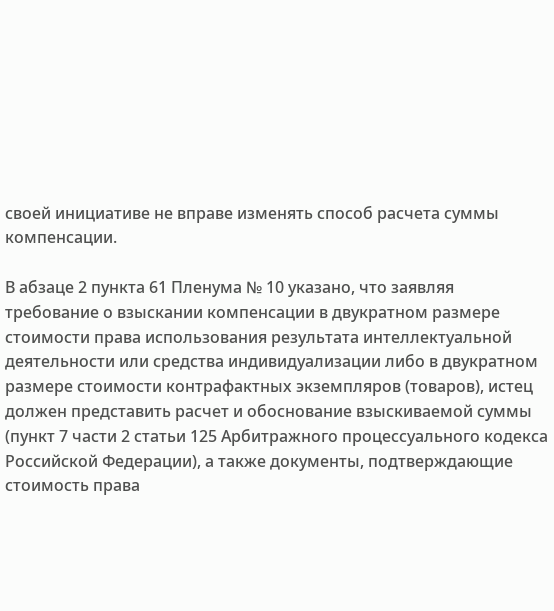своей инициативе не вправе изменять способ расчета суммы компенсации.

В абзаце 2 пункта 61 Пленума № 10 указано, что заявляя требование о взыскании компенсации в двукратном размере стоимости права использования результата интеллектуальной деятельности или средства индивидуализации либо в двукратном размере стоимости контрафактных экземпляров (товаров), истец должен представить расчет и обоснование взыскиваемой суммы (пункт 7 части 2 статьи 125 Арбитражного процессуального кодекса Российской Федерации), а также документы, подтверждающие стоимость права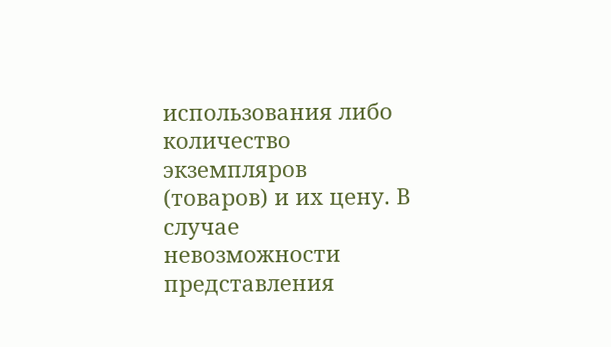использования либо количество экземпляров (товаров) и их цену. В случае невозможности представления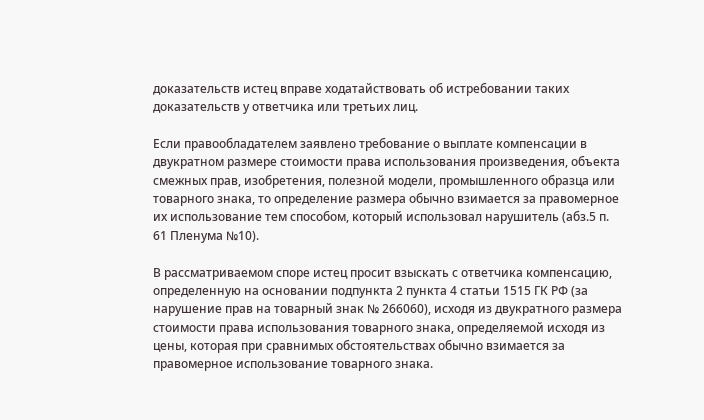доказательств истец вправе ходатайствовать об истребовании таких доказательств у ответчика или третьих лиц.

Если правообладателем заявлено требование о выплате компенсации в двукратном размере стоимости права использования произведения, объекта смежных прав, изобретения, полезной модели, промышленного образца или товарного знака, то определение размера обычно взимается за правомерное их использование тем способом, который использовал нарушитель (абз.5 п. 61 Пленума №10).

В рассматриваемом споре истец просит взыскать с ответчика компенсацию, определенную на основании подпункта 2 пункта 4 статьи 1515 ГК РФ (за нарушение прав на товарный знак № 266060), исходя из двукратного размера стоимости права использования товарного знака, определяемой исходя из цены, которая при сравнимых обстоятельствах обычно взимается за правомерное использование товарного знака.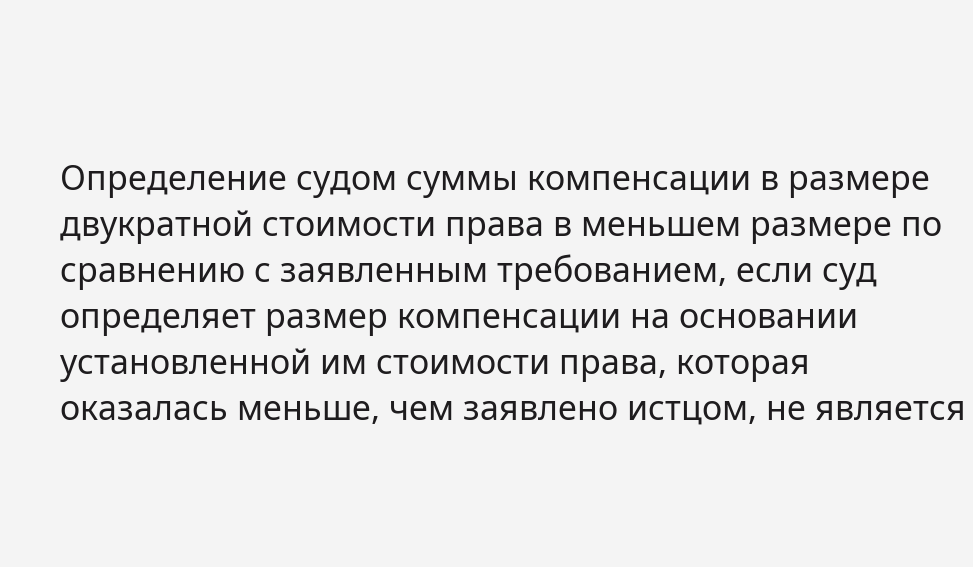Определение судом суммы компенсации в размере двукратной стоимости права в меньшем размере по сравнению с заявленным требованием, если суд определяет размер компенсации на основании установленной им стоимости права, которая оказалась меньше, чем заявлено истцом, не является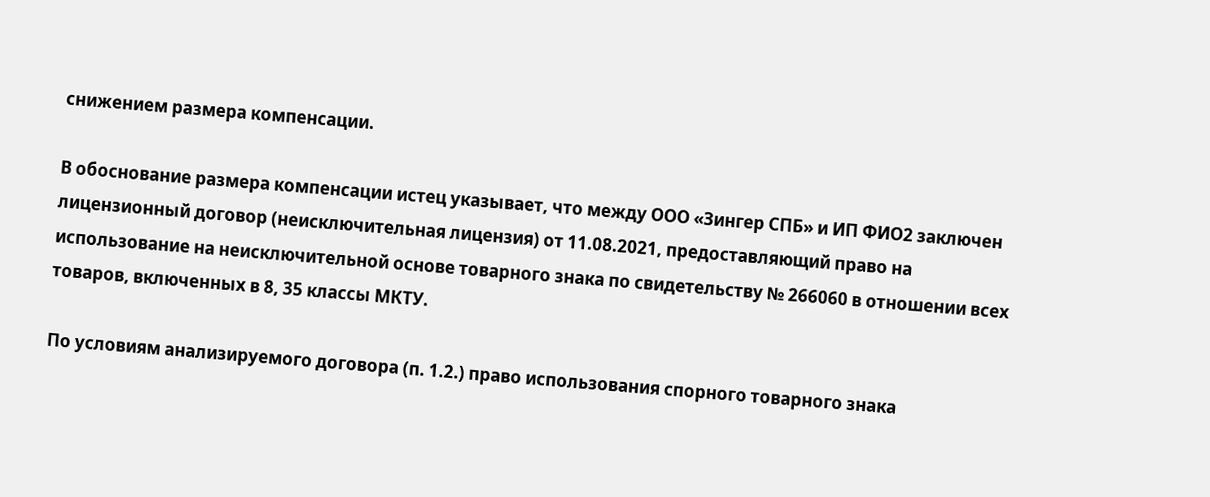снижением размера компенсации.

В обоснование размера компенсации истец указывает, что между ООО «Зингер СПБ» и ИП ФИО2 заключен лицензионный договор (неисключительная лицензия) от 11.08.2021, предоставляющий право на использование на неисключительной основе товарного знака по свидетельству № 266060 в отношении всех товаров, включенных в 8, 35 классы МКТУ.

По условиям анализируемого договора (п. 1.2.) право использования спорного товарного знака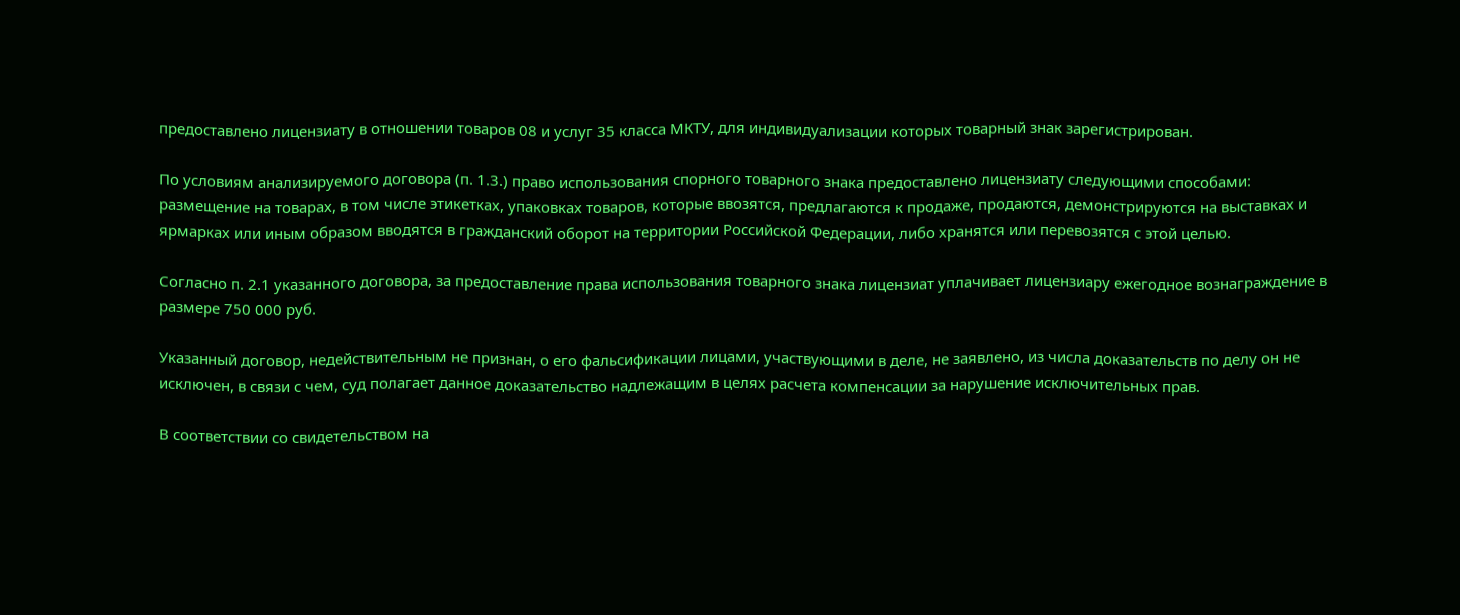предоставлено лицензиату в отношении товаров 08 и услуг 35 класса МКТУ, для индивидуализации которых товарный знак зарегистрирован.

По условиям анализируемого договора (п. 1.3.) право использования спорного товарного знака предоставлено лицензиату следующими способами: размещение на товарах, в том числе этикетках, упаковках товаров, которые ввозятся, предлагаются к продаже, продаются, демонстрируются на выставках и ярмарках или иным образом вводятся в гражданский оборот на территории Российской Федерации, либо хранятся или перевозятся с этой целью.

Согласно п. 2.1 указанного договора, за предоставление права использования товарного знака лицензиат уплачивает лицензиару ежегодное вознаграждение в размере 750 000 руб.

Указанный договор, недействительным не признан, о его фальсификации лицами, участвующими в деле, не заявлено, из числа доказательств по делу он не исключен, в связи с чем, суд полагает данное доказательство надлежащим в целях расчета компенсации за нарушение исключительных прав.

В соответствии со свидетельством на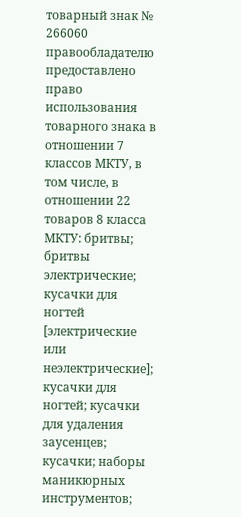товарный знак № 266060 правообладателю предоставлено право использования товарного знака в отношении 7 классов МКТУ, в том числе, в отношении 22 товаров 8 класса МКТУ: бритвы; бритвы электрические; кусачки для ногтей [электрические или неэлектрические]; кусачки для ногтей; кусачки для удаления заусенцев; кусачки; наборы маникюрных инструментов;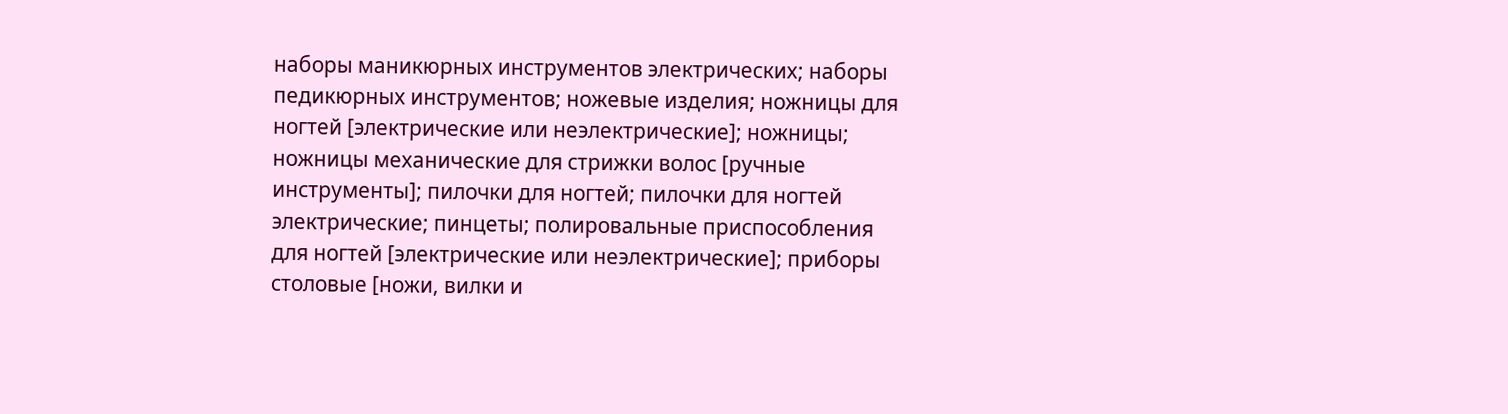наборы маникюрных инструментов электрических; наборы педикюрных инструментов; ножевые изделия; ножницы для ногтей [электрические или неэлектрические]; ножницы; ножницы механические для стрижки волос [ручные инструменты]; пилочки для ногтей; пилочки для ногтей электрические; пинцеты; полировальные приспособления для ногтей [электрические или неэлектрические]; приборы столовые [ножи, вилки и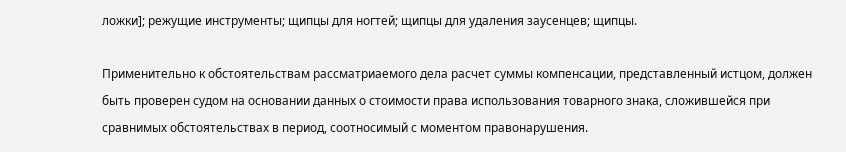ложки]; режущие инструменты; щипцы для ногтей; щипцы для удаления заусенцев; щипцы.

Применительно к обстоятельствам рассматриаемого дела расчет суммы компенсации, представленный истцом, должен быть проверен судом на основании данных о стоимости права использования товарного знака, сложившейся при сравнимых обстоятельствах в период, соотносимый с моментом правонарушения.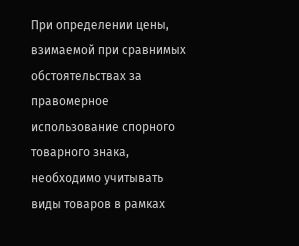При определении цены, взимаемой при сравнимых обстоятельствах за правомерное использование спорного товарного знака, необходимо учитывать виды товаров в рамках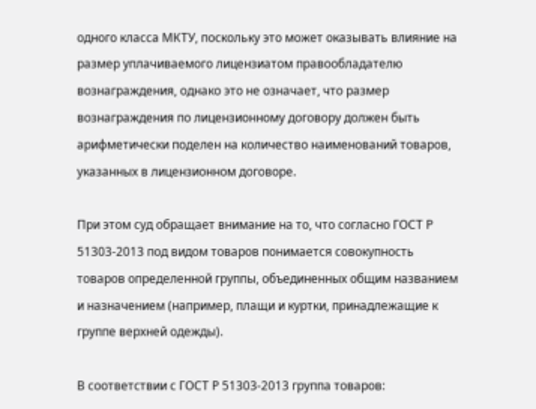одного класса МКТУ, поскольку это может оказывать влияние на размер уплачиваемого лицензиатом правообладателю вознаграждения, однако это не означает, что размер вознаграждения по лицензионному договору должен быть арифметически поделен на количество наименований товаров, указанных в лицензионном договоре.

При этом суд обращает внимание на то, что согласно ГОСТ Р 51303-2013 под видом товаров понимается совокупность товаров определенной группы, объединенных общим названием и назначением (например, плащи и куртки, принадлежащие к группе верхней одежды).

В соответствии с ГОСТ Р 51303-2013 группа товаров: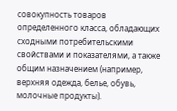совокупность товаров определенного класса, обладающих сходными потребительскими свойствами и показателями, а также общим назначением (например, верхняя одежда, белье, обувь, молочные продукты).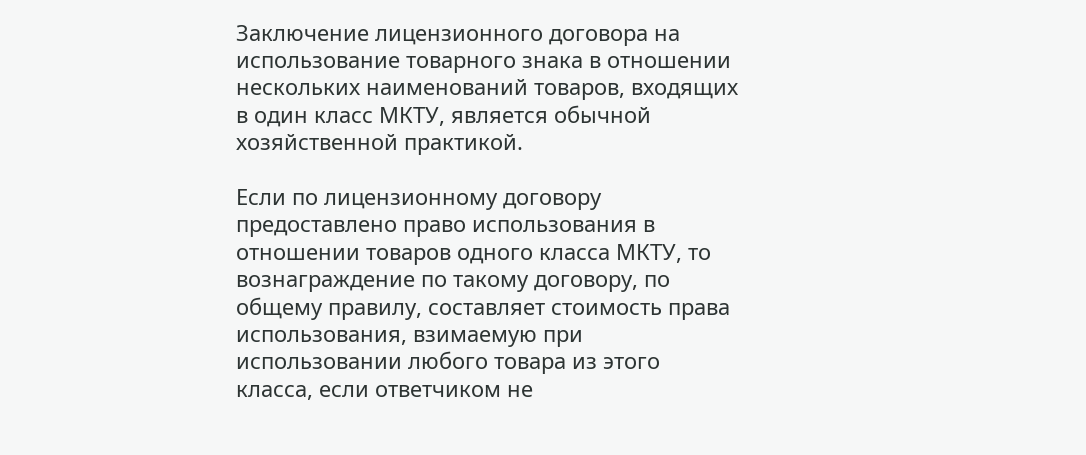Заключение лицензионного договора на использование товарного знака в отношении нескольких наименований товаров, входящих в один класс МКТУ, является обычной хозяйственной практикой.

Если по лицензионному договору предоставлено право использования в отношении товаров одного класса МКТУ, то вознаграждение по такому договору, по общему правилу, составляет стоимость права использования, взимаемую при использовании любого товара из этого класса, если ответчиком не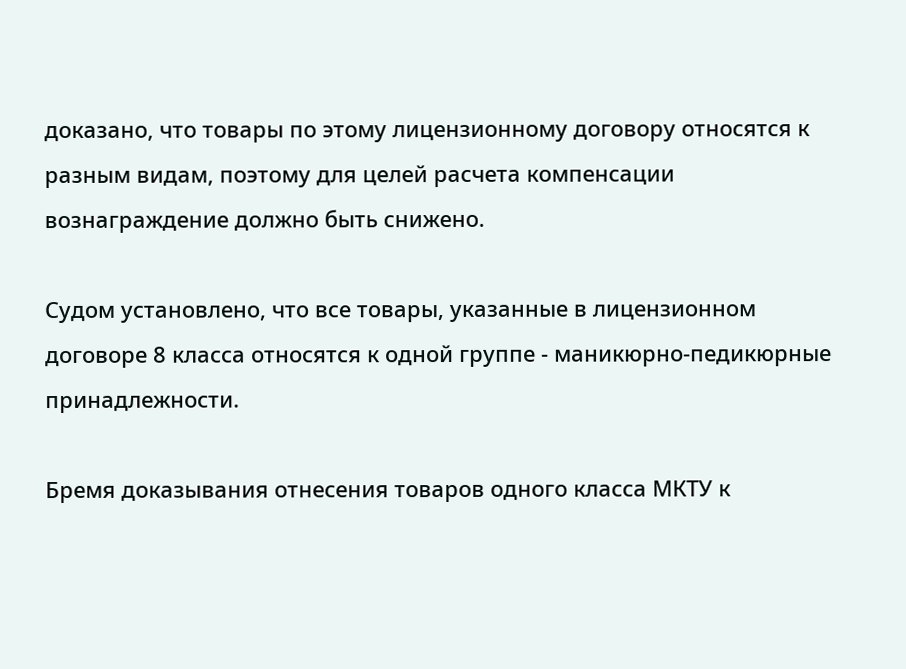доказано, что товары по этому лицензионному договору относятся к разным видам, поэтому для целей расчета компенсации вознаграждение должно быть снижено.

Судом установлено, что все товары, указанные в лицензионном договоре 8 класса относятся к одной группе - маникюрно-педикюрные принадлежности.

Бремя доказывания отнесения товаров одного класса МКТУ к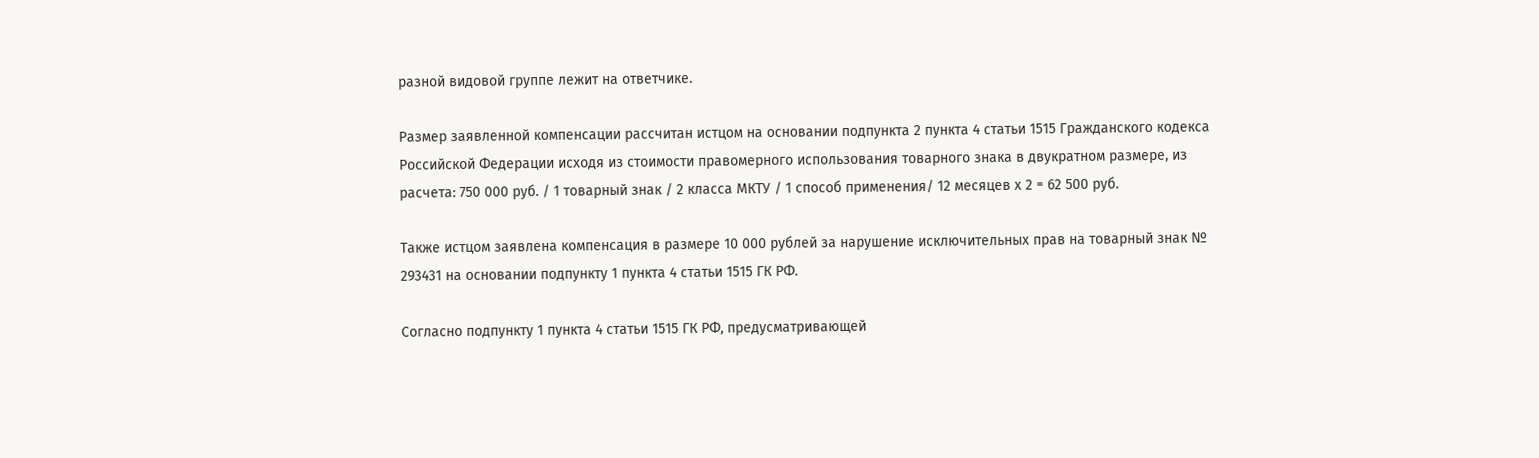разной видовой группе лежит на ответчике.

Размер заявленной компенсации рассчитан истцом на основании подпункта 2 пункта 4 статьи 1515 Гражданского кодекса Российской Федерации исходя из стоимости правомерного использования товарного знака в двукратном размере, из расчета: 750 000 руб. / 1 товарный знак / 2 класса МКТУ / 1 способ применения/ 12 месяцев х 2 = 62 500 руб.

Также истцом заявлена компенсация в размере 10 000 рублей за нарушение исключительных прав на товарный знак № 293431 на основании подпункту 1 пункта 4 статьи 1515 ГК РФ.

Согласно подпункту 1 пункта 4 статьи 1515 ГК РФ, предусматривающей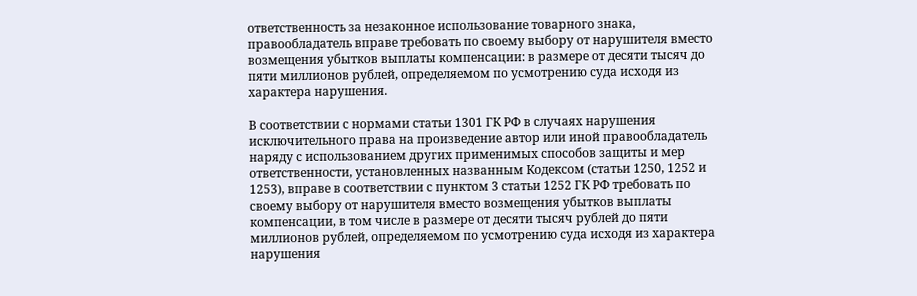ответственность за незаконное использование товарного знака, правообладатель вправе требовать по своему выбору от нарушителя вместо возмещения убытков выплаты компенсации: в размере от десяти тысяч до пяти миллионов рублей, определяемом по усмотрению суда исходя из характера нарушения.

В соответствии с нормами статьи 1301 ГК РФ в случаях нарушения исключительного права на произведение автор или иной правообладатель наряду с использованием других применимых способов защиты и мер ответственности, установленных названным Кодексом (статьи 1250, 1252 и 1253), вправе в соответствии с пунктом 3 статьи 1252 ГК РФ требовать по своему выбору от нарушителя вместо возмещения убытков выплаты компенсации, в том числе в размере от десяти тысяч рублей до пяти миллионов рублей, определяемом по усмотрению суда исходя из характера нарушения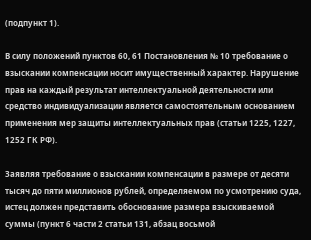(подпункт 1).

В силу положений пунктов 60, 61 Постановления № 10 требование о взыскании компенсации носит имущественный характер. Нарушение прав на каждый результат интеллектуальной деятельности или средство индивидуализации является самостоятельным основанием применения мер защиты интеллектуальных прав (статьи 1225, 1227, 1252 ГК РФ).

Заявляя требование о взыскании компенсации в размере от десяти тысяч до пяти миллионов рублей, определяемом по усмотрению суда, истец должен представить обоснование размера взыскиваемой суммы (пункт 6 части 2 статьи 131, абзац восьмой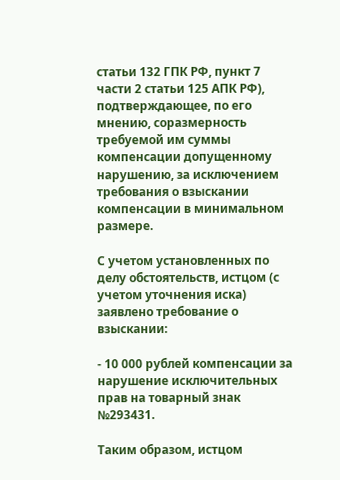статьи 132 ГПК РФ, пункт 7 части 2 статьи 125 АПК РФ), подтверждающее, по его мнению, соразмерность требуемой им суммы компенсации допущенному нарушению, за исключением требования о взыскании компенсации в минимальном размере.

С учетом установленных по делу обстоятельств, истцом (с учетом уточнения иска) заявлено требование о взыскании:

- 10 000 рублей компенсации за нарушение исключительных прав на товарный знак №293431.

Таким образом, истцом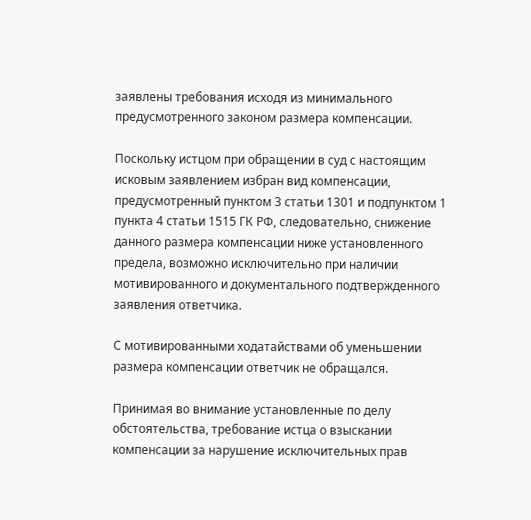заявлены требования исходя из минимального предусмотренного законом размера компенсации.

Поскольку истцом при обращении в суд с настоящим исковым заявлением избран вид компенсации, предусмотренный пунктом 3 статьи 1301 и подпунктом 1 пункта 4 статьи 1515 ГК РФ, следовательно, снижение данного размера компенсации ниже установленного предела, возможно исключительно при наличии мотивированного и документального подтвержденного заявления ответчика.

С мотивированными ходатайствами об уменьшении размера компенсации ответчик не обращался.

Принимая во внимание установленные по делу обстоятельства, требование истца о взыскании компенсации за нарушение исключительных прав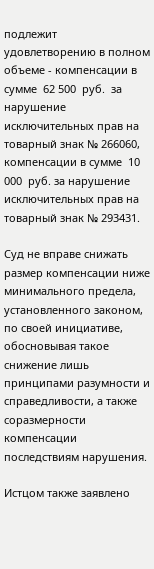подлежит удовлетворению в полном объеме - компенсации в сумме  62 500  руб.  за нарушение исключительных прав на товарный знак № 266060,  компенсации в сумме  10 000  руб. за нарушение исключительных прав на товарный знак № 293431.

Суд не вправе снижать размер компенсации ниже минимального предела, установленного законом, по своей инициативе,  обосновывая такое снижение лишь принципами разумности и справедливости, а также соразмерности компенсации последствиям нарушения.

Истцом также заявлено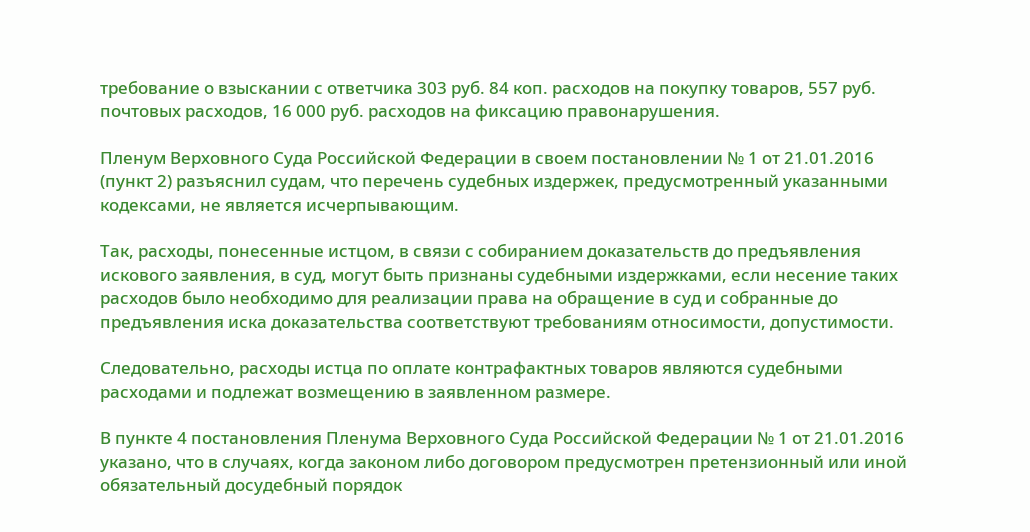требование о взыскании с ответчика 303 руб. 84 коп. расходов на покупку товаров, 557 руб. почтовых расходов, 16 000 руб. расходов на фиксацию правонарушения.

Пленум Верховного Суда Российской Федерации в своем постановлении № 1 от 21.01.2016 (пункт 2) разъяснил судам, что перечень судебных издержек, предусмотренный указанными кодексами, не является исчерпывающим.

Так, расходы, понесенные истцом, в связи с собиранием доказательств до предъявления искового заявления, в суд, могут быть признаны судебными издержками, если несение таких расходов было необходимо для реализации права на обращение в суд и собранные до предъявления иска доказательства соответствуют требованиям относимости, допустимости.

Следовательно, расходы истца по оплате контрафактных товаров являются судебными расходами и подлежат возмещению в заявленном размере.

В пункте 4 постановления Пленума Верховного Суда Российской Федерации № 1 от 21.01.2016 указано, что в случаях, когда законом либо договором предусмотрен претензионный или иной обязательный досудебный порядок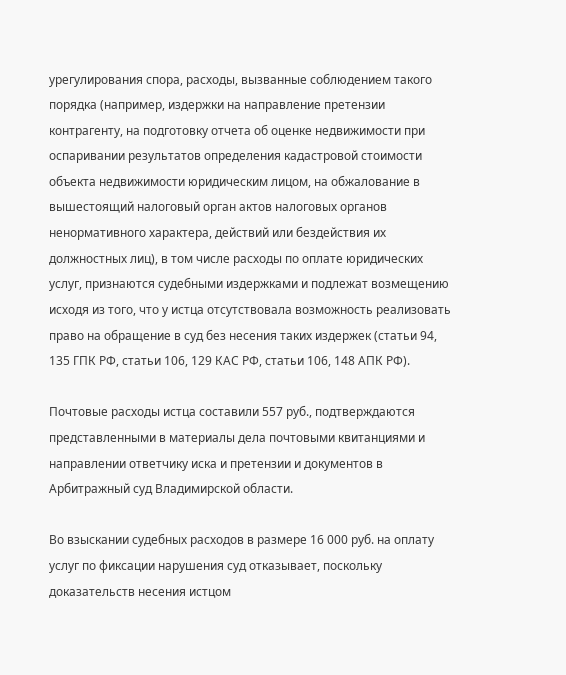урегулирования спора, расходы, вызванные соблюдением такого порядка (например, издержки на направление претензии контрагенту, на подготовку отчета об оценке недвижимости при оспаривании результатов определения кадастровой стоимости объекта недвижимости юридическим лицом, на обжалование в вышестоящий налоговый орган актов налоговых органов ненормативного характера, действий или бездействия их должностных лиц), в том числе расходы по оплате юридических услуг, признаются судебными издержками и подлежат возмещению исходя из того, что у истца отсутствовала возможность реализовать право на обращение в суд без несения таких издержек (статьи 94, 135 ГПК РФ, статьи 106, 129 КАС РФ, статьи 106, 148 АПК РФ).

Почтовые расходы истца составили 557 руб., подтверждаются представленными в материалы дела почтовыми квитанциями и направлении ответчику иска и претензии и документов в Арбитражный суд Владимирской области.

Во взыскании судебных расходов в размере 16 000 руб. на оплату услуг по фиксации нарушения суд отказывает, поскольку доказательств несения истцом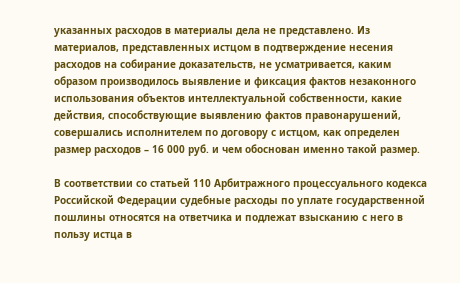указанных расходов в материалы дела не представлено. Из материалов, представленных истцом в подтверждение несения расходов на собирание доказательств, не усматривается, каким образом производилось выявление и фиксация фактов незаконного использования объектов интеллектуальной собственности, какие действия, способствующие выявлению фактов правонарушений, совершались исполнителем по договору с истцом, как определен размер расходов – 16 000 руб. и чем обоснован именно такой размер.

В соответствии со статьей 110 Арбитражного процессуального кодекса Российской Федерации судебные расходы по уплате государственной пошлины относятся на ответчика и подлежат взысканию с него в пользу истца в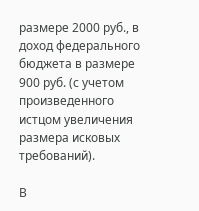размере 2000 руб., в доход федерального бюджета в размере 900 руб. (с учетом произведенного истцом увеличения размера исковых требований).

В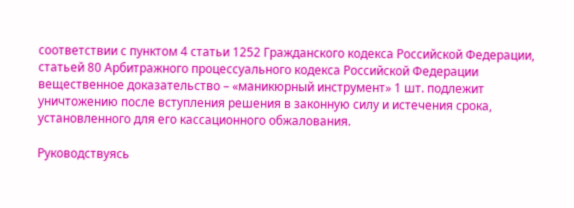соответствии с пунктом 4 статьи 1252 Гражданского кодекса Российской Федерации, статьей 80 Арбитражного процессуального кодекса Российской Федерации вещественное доказательство – «маникюрный инструмент» 1 шт. подлежит уничтожению после вступления решения в законную силу и истечения срока, установленного для его кассационного обжалования.

Руководствуясь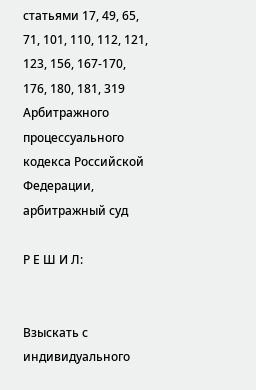статьями 17, 49, 65, 71, 101, 110, 112, 121, 123, 156, 167-170, 176, 180, 181, 319 Арбитражного процессуального кодекса Российской Федерации, арбитражный суд

Р Е Ш И Л:


Взыскать с индивидуального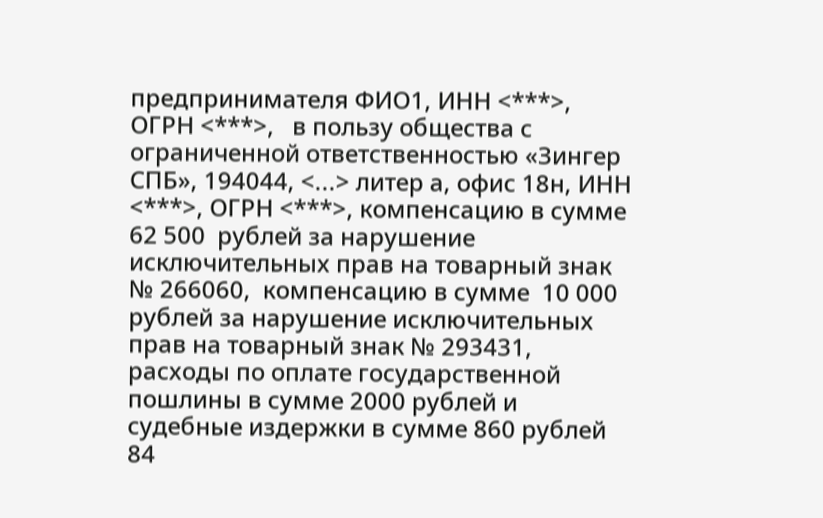предпринимателя ФИО1, ИНН <***>, ОГРН <***>,   в пользу общества с ограниченной ответственностью «Зингер СПБ», 194044, <...> литер а, офис 18н, ИНН <***>, ОГРН <***>, компенсацию в сумме  62 500  рублей за нарушение исключительных прав на товарный знак № 266060,  компенсацию в сумме  10 000  рублей за нарушение исключительных прав на товарный знак № 293431, расходы по оплате государственной пошлины в сумме 2000 рублей и судебные издержки в сумме 860 рублей 84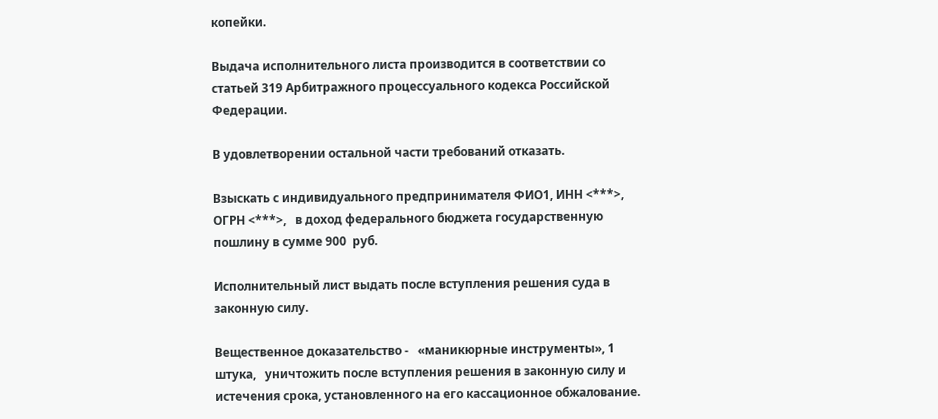копейки.

Выдача исполнительного листа производится в соответствии со статьей 319 Арбитражного процессуального кодекса Российской Федерации.

В удовлетворении остальной части требований отказать.

Взыскать с индивидуального предпринимателя ФИО1, ИНН <***>, ОГРН <***>,   в доход федерального бюджета государственную пошлину в сумме 900  руб.

Исполнительный лист выдать после вступления решения суда в законную силу.

Вещественное доказательство -   «маникюрные инструменты», 1 штука,   уничтожить после вступления решения в законную силу и истечения срока, установленного на его кассационное обжалование.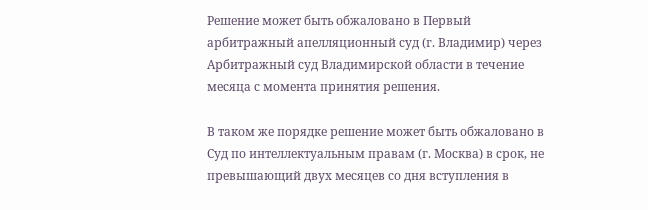Решение может быть обжаловано в Первый арбитражный апелляционный суд (г. Владимир) через Арбитражный суд Владимирской области в течение месяца с момента принятия решения.

В таком же порядке решение может быть обжаловано в Суд по интеллектуальным правам (г. Москва) в срок, не превышающий двух месяцев со дня вступления в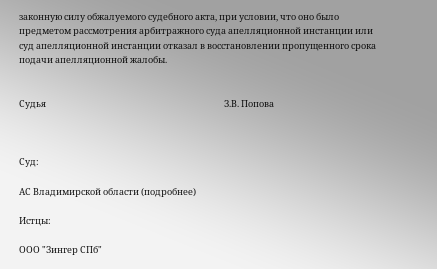законную силу обжалуемого судебного акта, при условии, что оно было предметом рассмотрения арбитражного суда апелляционной инстанции или суд апелляционной инстанции отказал в восстановлении пропущенного срока подачи апелляционной жалобы.


Судья                                                                                         З.В. Попова



Суд:

АС Владимирской области (подробнее)

Истцы:

ООО "Зингер СПб"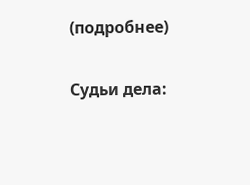(подробнее)

Судьи дела: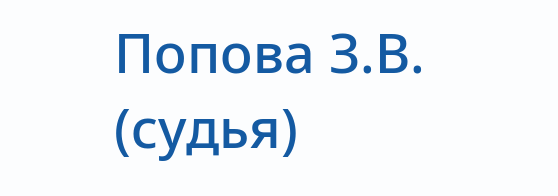Попова З.В. (судья)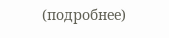(подробнее)